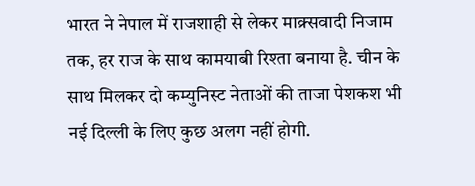भारत ने नेपाल में राजशाही से लेकर माक्र्सवादी निजाम तक, हर राज के साथ कामयाबी रिश्ता बनाया है. चीन के साथ मिलकर दो कम्युनिस्ट नेताओं की ताजा पेशकश भी नई दिल्ली के लिए कुछ अलग नहीं होगी.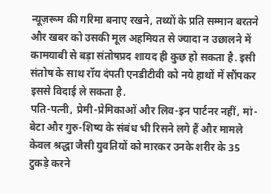न्यूज़रूम की गरिमा बनाए रखने, तथ्यों के प्रति सम्मान बरतने और खबर को उसकी मूल अहमियत से ज्यादा न उछालने में कामयाबी से बड़ा संतोषप्रद शायद ही कुछ हो सकता है. इसी संतोष के साथ रॉय दंपती एनडीटीवी को नये हाथों में सौंपकर इससे विदाई ले सकता है.
पति-पत्नी, प्रेमी-प्रेमिकाओं और लिव-इन पार्टनर नहीं, मां-बेटा और गुरु-शिष्य के संबंध भी रिसने लगे हैं और मामले केवल श्रद्धा जैसी युवतियों को मारकर उनके शरीर के 35 टुकड़े करने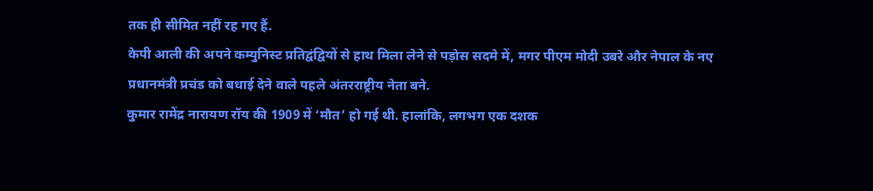तक ही सीमित नहीं रह गए हैं.
केपी आली की अपने कम्युनिस्ट प्रतिद्वंद्वियों से हाथ मिला लेने से पड़ोस सदमे में, मगर पीएम मोदी उबरे और नेपाल के नए प्रधानमंत्री प्रचंड को बधाई देने वाले पहले अंतरराष्ट्रीय नेता बने.
कुमार रामेंद्र नारायण रॉय की 1909 में ‘मौत’ हो गई थी. हालांकि, लगभग एक दशक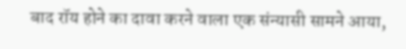बाद रॉय होने का दावा करने वाला एक संन्यासी सामने आया,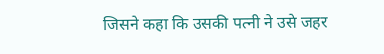जिसने कहा कि उसकी पत्नी ने उसे जहर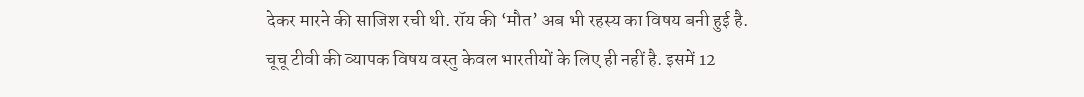देकर मारने की साजिश रची थी. रॉय की ‘मौत’ अब भी रहस्य का विषय बनी हुई है.
चूचू टीवी की व्यापक विषय वस्तु केवल भारतीयों के लिए ही नहीं है. इसमें 12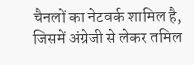चैनलों का नेटवर्क शामिल है, जिसमें अंग्रेजी से लेकर तमिल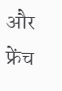और फ्रेंच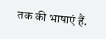तक की भाषाएं हैं.